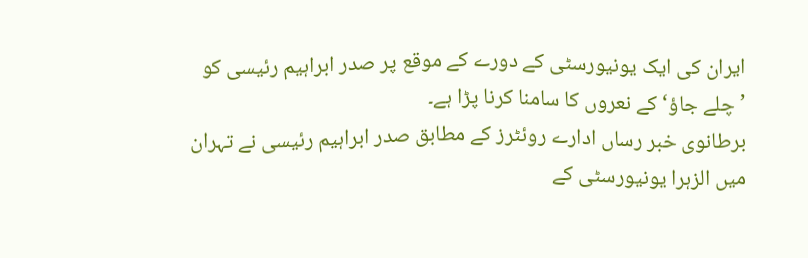ایران کی ایک یونیورسٹی کے دورے کے موقع پر صدر ابراہیم رئیسی کو ’چلے جاؤ‘ کے نعروں کا سامنا کرنا پڑا ہے۔
برطانوی خبر رساں ادارے روئٹرز کے مطابق صدر ابراہیم رئیسی نے تہران میں الزہرا یونیورسٹی کے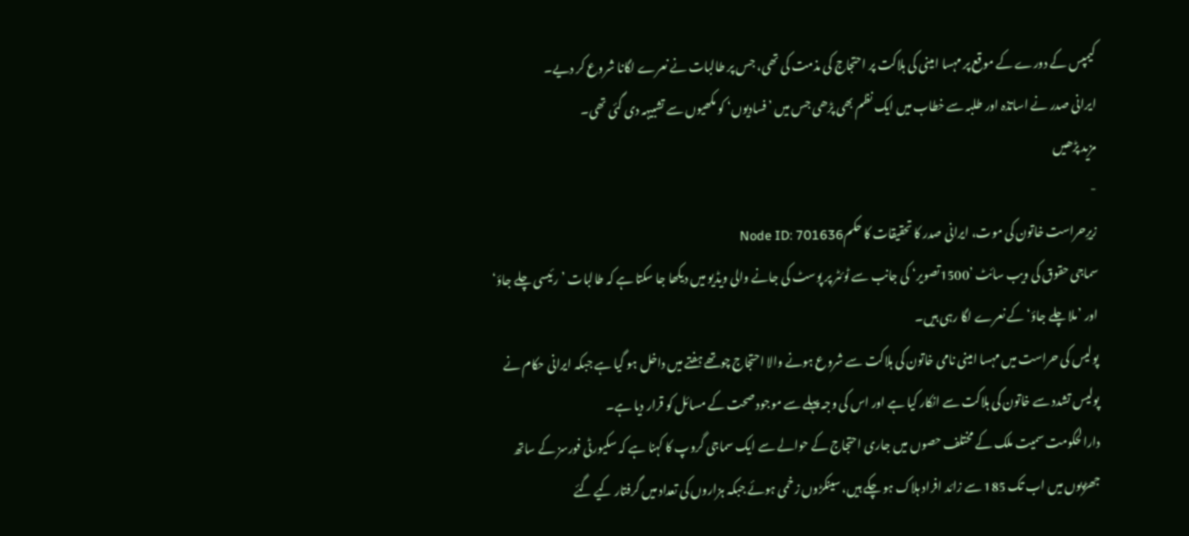کیمپس کے دورے کے موقع پر مہسا امینی کی ہلاکت پر احتجاج کی مذمت کی تھی، جس پر طالبات نے نعرے لگانا شروع کر دیے۔
ایرانی صدر نے اساتذہ اور طلبہ سے خطاب میں ایک نظم بھی پڑھی جس میں ’فسادیوں‘ کو مکھیوں سے تشبیہہ دی گئی تھی۔
مزید پڑھیں
-
زیرِحراست خاتون کی موت، ایرانی صدر کا تحقیقات کا حکمNode ID: 701636
سماجی حقوق کی ویب سائٹ ’1500تصویر‘ کی جانب سے ٹوئٹر پر پوسٹ کی جانے والی ویڈیو میں دیکھا جا سکتا ہے کہ طالبات ’رئیسی چلے جاؤ‘ اور ’ملا چلے جاؤ‘ کے نعرے لگا رہی ہیں۔
پولیس کی حراست میں مہسا امینی نامی خاتون کی ہلاکت سے شروع ہونے والا احتجاج چوتھے ہفتے میں داخل ہو گیا ہے جبکہ ایرانی حکام نے پولیس تشدد سے خاتون کی ہلاکت سے انکار کیا ہے اور اس کی وجہ پہلے سے موجود صحت کے مسائل کو قرار دیا ہے۔
دارالحکومت سمیت ملک کے مختلف حصوں میں جاری احتجاج کے حوالے سے ایک سماجی گروپ کا کہنا ہے کہ سکیورٹی فورسز کے ساتھ جھڑپوں میں اب تک 185 سے زائد افراد ہلاک ہو چکے ہیں، سینکڑوں زخمی ہوئے جبکہ ہزاروں کی تعداد میں گرفتار کیے گئے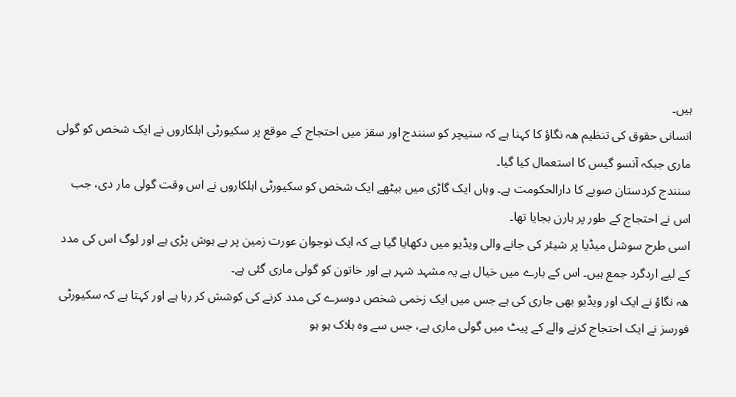ہیں۔
انسانی حقوق کی تنظیم ھہ نگاؤ کا کہنا ہے کہ سنیچر کو سنندج اور سقز میں احتجاج کے موقع پر سکیورٹی اہلکاروں نے ایک شخص کو گولی ماری جبکہ آنسو گیس کا استعمال کیا گیا۔
سنندج کردستان صوبے کا دارالحکومت ہے۔ وہاں ایک گاڑی میں بیٹھے ایک شخص کو سکیورٹی اہلکاروں نے اس وقت گولی مار دی، جب اس نے احتجاج کے طور پر ہارن بجایا تھا۔
اسی طرح سوشل میڈیا پر شیئر کی جانے والی ویڈیو میں دکھایا گیا ہے کہ ایک نوجوان عورت زمین پر بے ہوش پڑی ہے اور لوگ اس کی مدد کے لیے اردگرد جمع ہیں۔ اس کے بارے میں خیال ہے یہ مشہد شہر ہے اور خاتون کو گولی ماری گئی ہے۔
ھہ نگاؤ نے ایک اور ویڈیو بھی جاری کی ہے جس میں ایک زخمی شخص دوسرے کی مدد کرنے کی کوشش کر رہا ہے اور کہتا ہے کہ سکیورٹی فورسز نے ایک احتجاج کرنے والے کے پیٹ میں گولی ماری ہے، جس سے وہ ہلاک ہو ہو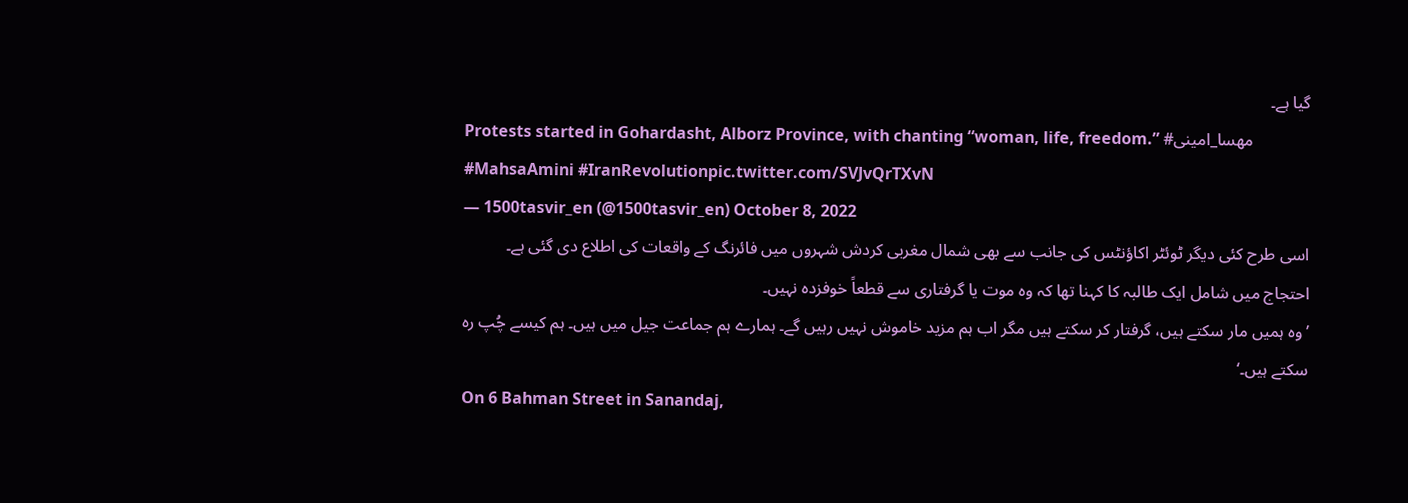گیا ہے۔
Protests started in Gohardasht, Alborz Province, with chanting “woman, life, freedom.” #مهسا_امینی #MahsaAmini #IranRevolutionpic.twitter.com/SVJvQrTXvN
— 1500tasvir_en (@1500tasvir_en) October 8, 2022
اسی طرح کئی دیگر ٹوئٹر اکاؤنٹس کی جانب سے بھی شمال مغربی کردش شہروں میں فائرنگ کے واقعات کی اطلاع دی گئی ہے۔
احتجاج میں شامل ایک طالبہ کا کہنا تھا کہ وہ موت یا گرفتاری سے قطعاً خوفزدہ نہیں۔
’وہ ہمیں مار سکتے ہیں، گرفتار کر سکتے ہیں مگر اب ہم مزید خاموش نہیں رہیں گے۔ ہمارے ہم جماعت جیل میں ہیں۔ ہم کیسے چُپ رہ سکتے ہیں۔‘
On 6 Bahman Street in Sanandaj,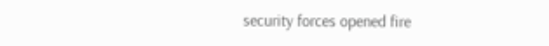security forces opened fire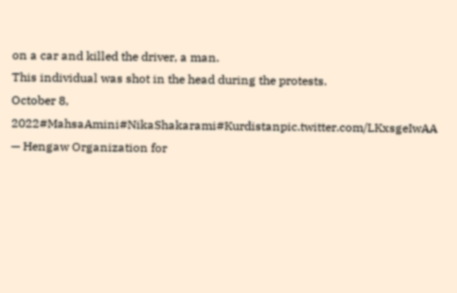on a car and killed the driver, a man.
This individual was shot in the head during the protests.
October 8, 2022#MahsaAmini#NikaShakarami#Kurdistanpic.twitter.com/LKxsgeIwAA
— Hengaw Organization for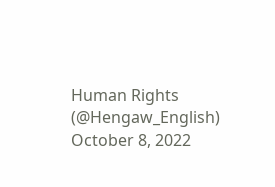Human Rights (@Hengaw_English) October 8, 2022